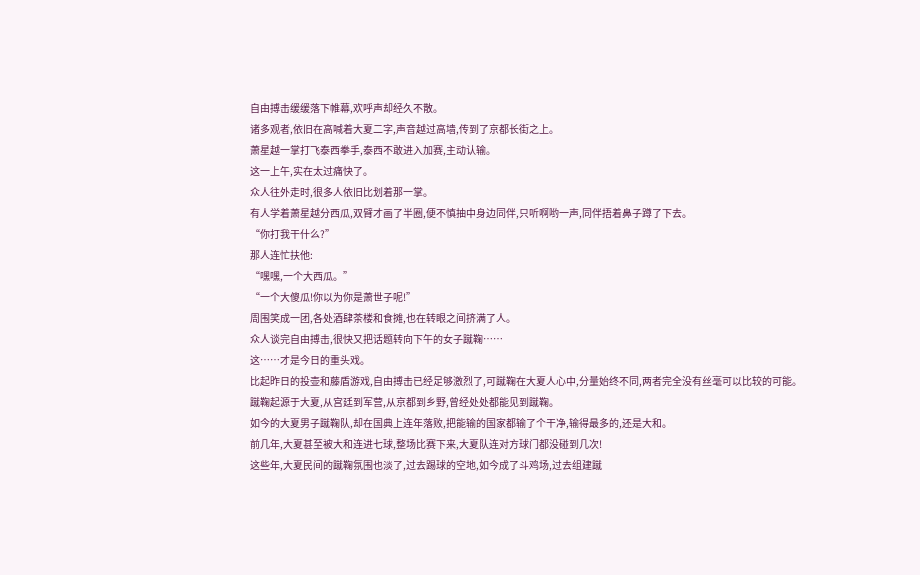自由搏击缓缓落下帷幕,欢呼声却经久不散。
诸多观者,依旧在高喊着大夏二字,声音越过高墙,传到了京都长街之上。
萧星越一掌打飞泰西拳手,泰西不敢进入加赛,主动认输。
这一上午,实在太过痛快了。
众人往外走时,很多人依旧比划着那一掌。
有人学着萧星越分西瓜,双臂才画了半圈,便不慎抽中身边同伴,只听啊哟一声,同伴捂着鼻子蹲了下去。
“你打我干什么?”
那人连忙扶他:
“嘿嘿,一个大西瓜。”
“一个大傻瓜!你以为你是萧世子呢!”
周围笑成一团,各处酒肆茶楼和食摊,也在转眼之间挤满了人。
众人谈完自由搏击,很快又把话题转向下午的女子蹴鞠……
这……才是今日的重头戏。
比起昨日的投壶和藤盾游戏,自由搏击已经足够激烈了,可蹴鞠在大夏人心中,分量始终不同,两者完全没有丝毫可以比较的可能。
蹴鞠起源于大夏,从宫廷到军营,从京都到乡野,曾经处处都能见到蹴鞠。
如今的大夏男子蹴鞠队,却在国典上连年落败,把能输的国家都输了个干净,输得最多的,还是大和。
前几年,大夏甚至被大和连进七球,整场比赛下来,大夏队连对方球门都没碰到几次!
这些年,大夏民间的蹴鞠氛围也淡了,过去踢球的空地,如今成了斗鸡场,过去组建蹴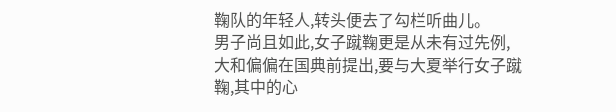鞠队的年轻人,转头便去了勾栏听曲儿。
男子尚且如此,女子蹴鞠更是从未有过先例,大和偏偏在国典前提出,要与大夏举行女子蹴鞠,其中的心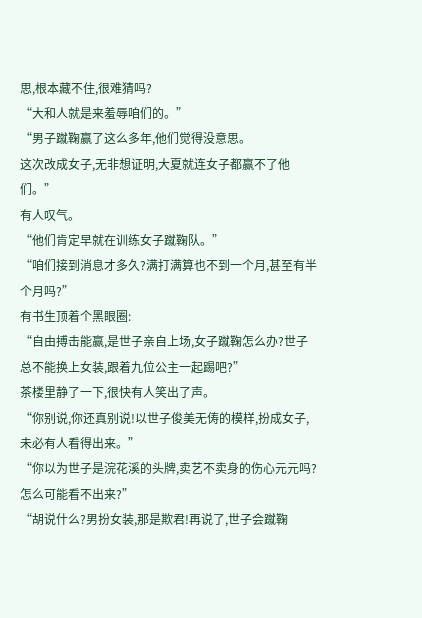思,根本藏不住,很难猜吗?
“大和人就是来羞辱咱们的。”
“男子蹴鞠赢了这么多年,他们觉得没意思。
这次改成女子,无非想证明,大夏就连女子都赢不了他们。”
有人叹气。
“他们肯定早就在训练女子蹴鞠队。”
“咱们接到消息才多久?满打满算也不到一个月,甚至有半个月吗?”
有书生顶着个黑眼圈:
“自由搏击能赢,是世子亲自上场,女子蹴鞠怎么办?世子总不能换上女装,跟着九位公主一起踢吧?”
茶楼里静了一下,很快有人笑出了声。
“你别说,你还真别说!以世子俊美无俦的模样,扮成女子,未必有人看得出来。”
“你以为世子是浣花溪的头牌,卖艺不卖身的伤心元元吗?怎么可能看不出来?”
“胡说什么?男扮女装,那是欺君!再说了,世子会蹴鞠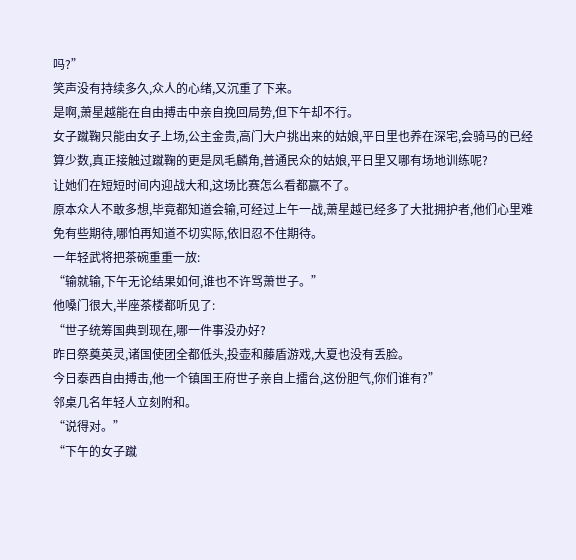吗?”
笑声没有持续多久,众人的心绪,又沉重了下来。
是啊,萧星越能在自由搏击中亲自挽回局势,但下午却不行。
女子蹴鞠只能由女子上场,公主金贵,高门大户挑出来的姑娘,平日里也养在深宅,会骑马的已经算少数,真正接触过蹴鞠的更是凤毛麟角,普通民众的姑娘,平日里又哪有场地训练呢?
让她们在短短时间内迎战大和,这场比赛怎么看都赢不了。
原本众人不敢多想,毕竟都知道会输,可经过上午一战,萧星越已经多了大批拥护者,他们心里难免有些期待,哪怕再知道不切实际,依旧忍不住期待。
一年轻武将把茶碗重重一放:
“输就输,下午无论结果如何,谁也不许骂萧世子。”
他嗓门很大,半座茶楼都听见了:
“世子统筹国典到现在,哪一件事没办好?
昨日祭奠英灵,诸国使团全都低头,投壶和藤盾游戏,大夏也没有丢脸。
今日泰西自由搏击,他一个镇国王府世子亲自上擂台,这份胆气,你们谁有?”
邻桌几名年轻人立刻附和。
“说得对。”
“下午的女子蹴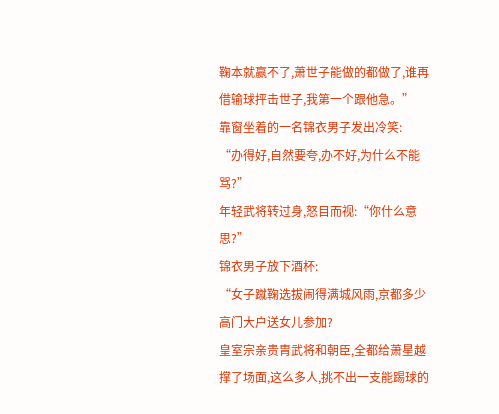鞠本就赢不了,萧世子能做的都做了,谁再借输球抨击世子,我第一个跟他急。”
靠窗坐着的一名锦衣男子发出冷笑:
“办得好,自然要夸,办不好,为什么不能骂?”
年轻武将转过身,怒目而视:“你什么意思?”
锦衣男子放下酒杯:
“女子蹴鞠选拔闹得满城风雨,京都多少高门大户送女儿参加?
皇室宗亲贵胄武将和朝臣,全都给萧星越撑了场面,这么多人,挑不出一支能踢球的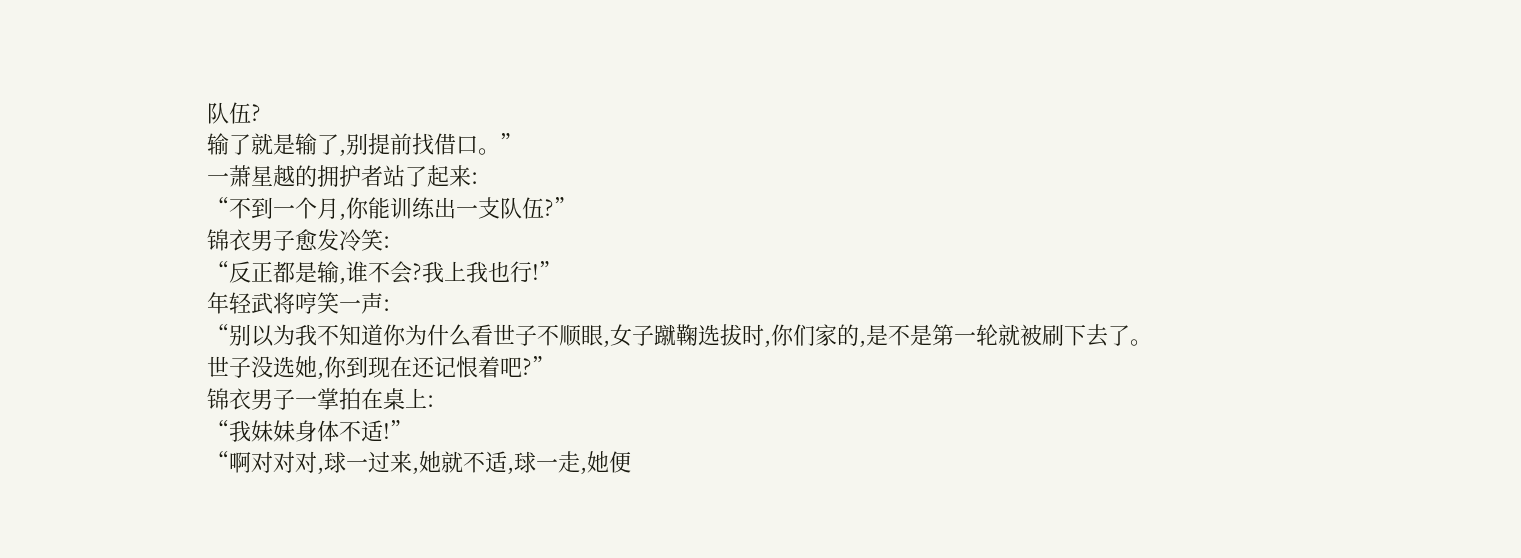队伍?
输了就是输了,别提前找借口。”
一萧星越的拥护者站了起来:
“不到一个月,你能训练出一支队伍?”
锦衣男子愈发冷笑:
“反正都是输,谁不会?我上我也行!”
年轻武将哼笑一声:
“别以为我不知道你为什么看世子不顺眼,女子蹴鞠选拔时,你们家的,是不是第一轮就被刷下去了。
世子没选她,你到现在还记恨着吧?”
锦衣男子一掌拍在桌上:
“我妹妹身体不适!”
“啊对对对,球一过来,她就不适,球一走,她便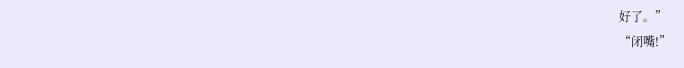好了。”
“闭嘴!”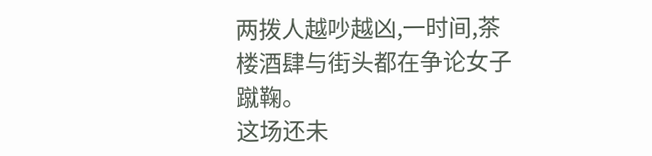两拨人越吵越凶,一时间,茶楼酒肆与街头都在争论女子蹴鞠。
这场还未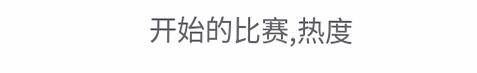开始的比赛,热度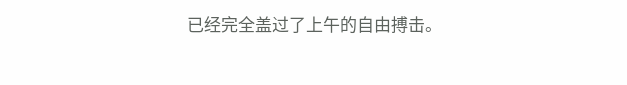已经完全盖过了上午的自由搏击。